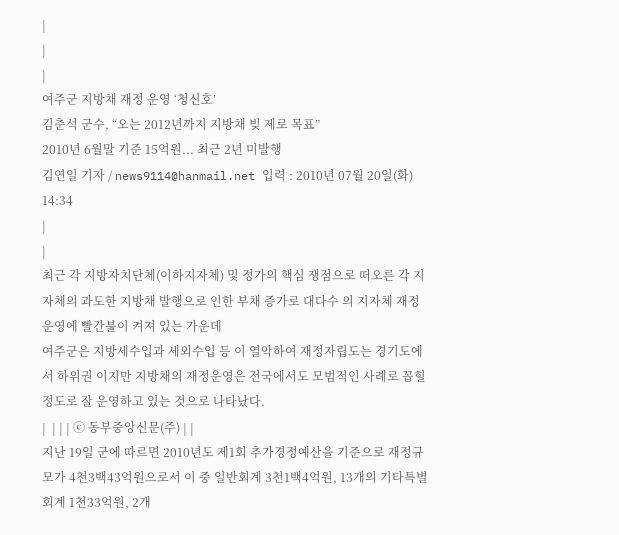|
|
|
여주군 지방채 재정 운영 ‘청신호’
김춘석 군수, “오는 2012년까지 지방채 빚 제로 목표”
2010년 6월말 기준 15억원... 최근 2년 미발행
김연일 기자 / news9114@hanmail.net 입력 : 2010년 07월 20일(화) 14:34
|
|
최근 각 지방자치단체(이하지자체) 및 정가의 핵심 쟁점으로 떠오른 각 지자체의 과도한 지방채 발행으로 인한 부채 증가로 대다수 의 지자체 재정 운영에 빨간불이 켜져 있는 가운데
여주군은 지방세수입과 세외수입 등 이 열악하여 재정자립도는 경기도에서 하위권 이지만 지방채의 재정운영은 전국에서도 모범적인 사례로 꼽힐 정도로 잘 운영하고 있는 것으로 나타났다.
|  | | | ⓒ 동부중앙신문(주) | |
지난 19일 군에 따르면 2010년도 제1회 추가경정예산을 기준으로 재정규모가 4천3백43억원으로서 이 중 일반회계 3천1백4억원, 13개의 기타특별회계 1천33억원, 2개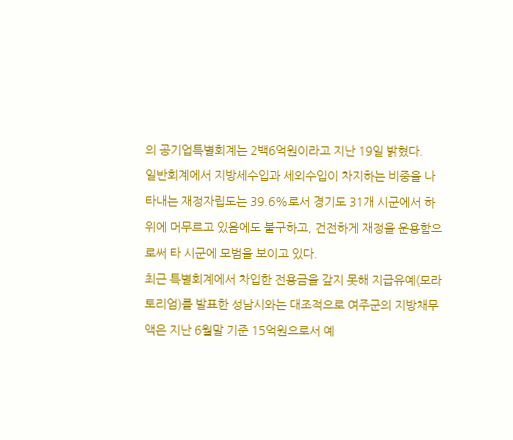의 공기업특별회계는 2백6억원이라고 지난 19일 밝혔다.
일반회계에서 지방세수입과 세외수입이 차지하는 비중을 나타내는 재정자립도는 39.6%로서 경기도 31개 시군에서 하위에 머무르고 있음에도 불구하고, 건전하게 재정을 운용함으로써 타 시군에 모범을 보이고 있다.
최근 특별회계에서 차입한 전용금을 갚지 못해 지급유예(모라토리엄)를 발표한 성남시와는 대조적으로 여주군의 지방채무액은 지난 6월말 기준 15억원으로서 예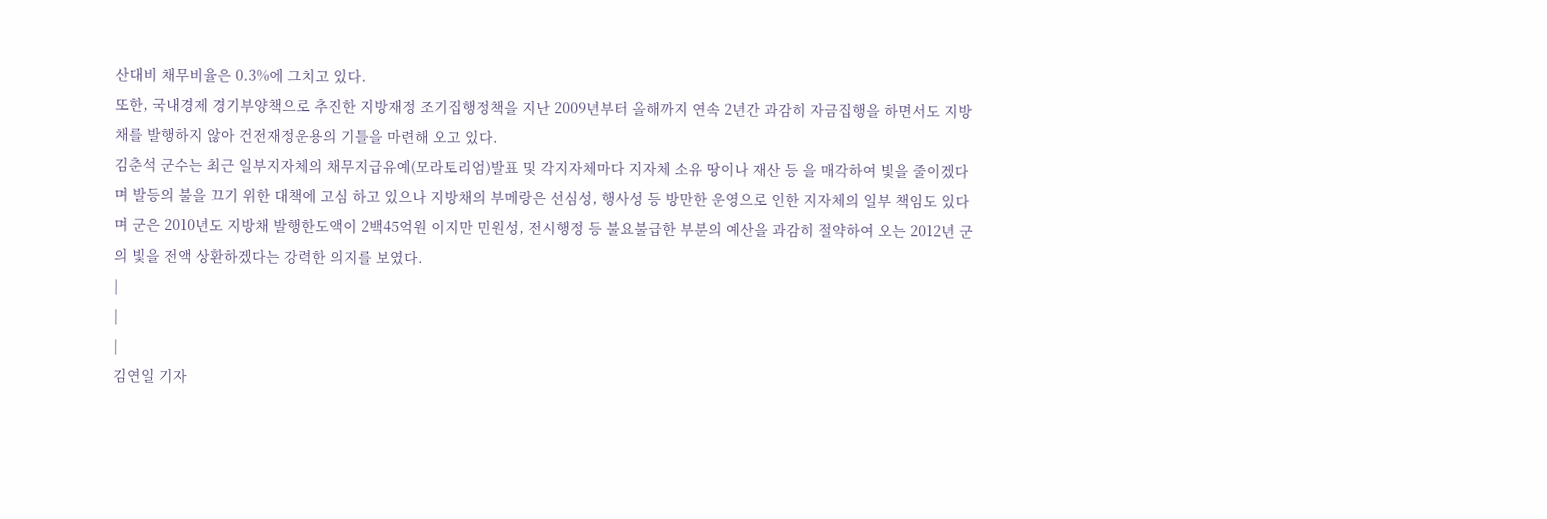산대비 채무비율은 0.3%에 그치고 있다.
또한, 국내경제 경기부양책으로 추진한 지방재정 조기집행정책을 지난 2009년부터 올해까지 연속 2년간 과감히 자금집행을 하면서도 지방채를 발행하지 않아 건전재정운용의 기틀을 마련해 오고 있다.
김춘석 군수는 최근 일부지자체의 채무지급유예(모라토리엄)발표 및 각지자체마다 지자체 소유 땅이나 재산 등 을 매각하여 빛을 줄이겠다며 발등의 불을 끄기 위한 대책에 고심 하고 있으나 지방채의 부메랑은 선심성, 행사성 등 방만한 운영으로 인한 지자체의 일부 책임도 있다며 군은 2010년도 지방채 발행한도액이 2백45억원 이지만 민원성, 전시행정 등 불요불급한 부분의 예산을 과감히 절약하여 오는 2012년 군의 빛을 전액 상환하겠다는 강력한 의지를 보였다.
|
|
|
김연일 기자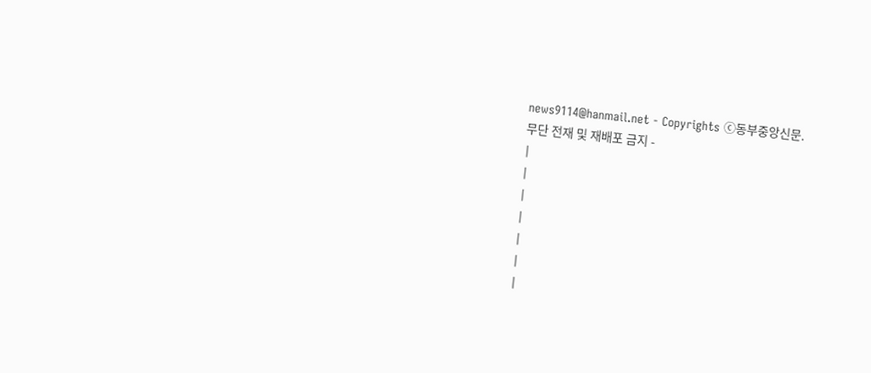news9114@hanmail.net - Copyrights ⓒ동부중앙신문.
무단 전재 및 재배포 금지 -
|
|
|
|
|
|
|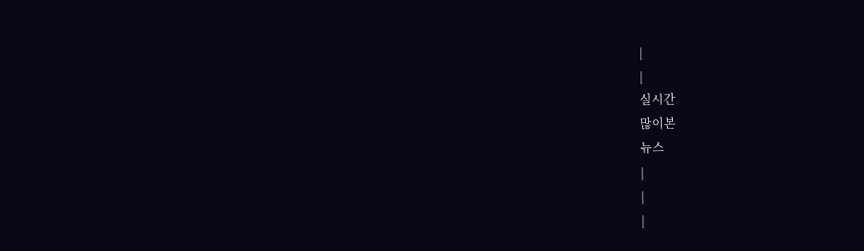|
|
실시간
많이본
뉴스
|
|
|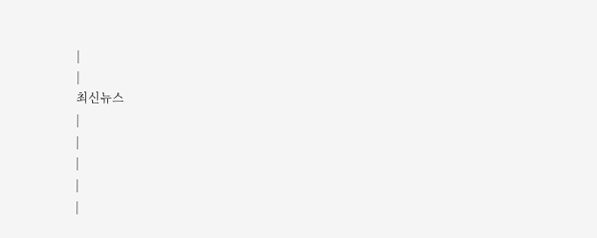|
|
최신뉴스
|
|
|
|
|